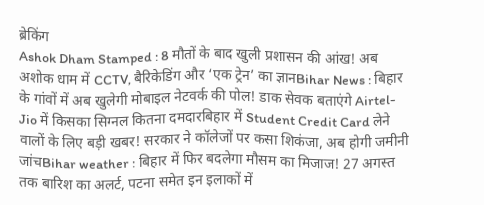ब्रेकिंग
Ashok Dham Stamped : 8 मौतों के बाद खुली प्रशासन की आंख! अब अशोक धाम में CCTV, बैरिकेडिंग और ‘एक ट्रेन’ का ज्ञानBihar News : बिहार के गांवों में अब खुलेगी मोबाइल नेटवर्क की पोल! डाक सेवक बताएंगे Airtel-Jio में किसका सिग्नल कितना दमदारबिहार में Student Credit Card लेने वालों के लिए बड़ी खबर! सरकार ने कॉलेजों पर कसा शिकंजा, अब होगी जमीनी जांचBihar weather : बिहार में फिर बदलेगा मौसम का मिजाज! 27 अगस्त तक बारिश का अलर्ट, पटना समेत इन इलाकों में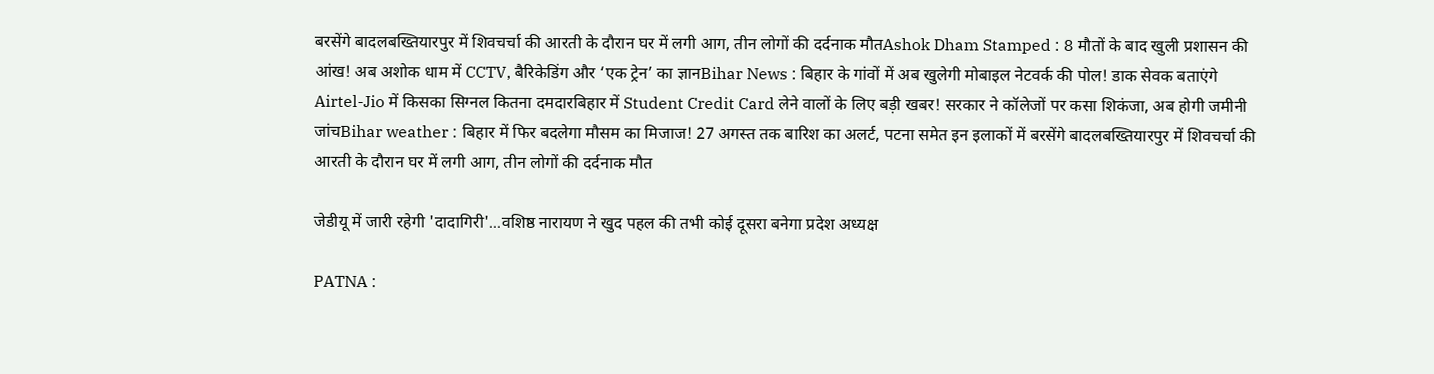बरसेंगे बादलबख्तियारपुर में शिवचर्चा की आरती के दौरान घर में लगी आग, तीन लोगों की दर्दनाक मौतAshok Dham Stamped : 8 मौतों के बाद खुली प्रशासन की आंख! अब अशोक धाम में CCTV, बैरिकेडिंग और ‘एक ट्रेन’ का ज्ञानBihar News : बिहार के गांवों में अब खुलेगी मोबाइल नेटवर्क की पोल! डाक सेवक बताएंगे Airtel-Jio में किसका सिग्नल कितना दमदारबिहार में Student Credit Card लेने वालों के लिए बड़ी खबर! सरकार ने कॉलेजों पर कसा शिकंजा, अब होगी जमीनी जांचBihar weather : बिहार में फिर बदलेगा मौसम का मिजाज! 27 अगस्त तक बारिश का अलर्ट, पटना समेत इन इलाकों में बरसेंगे बादलबख्तियारपुर में शिवचर्चा की आरती के दौरान घर में लगी आग, तीन लोगों की दर्दनाक मौत

जेडीयू में जारी रहेगी 'दादागिरी'...वशिष्ठ नारायण ने खुद पहल की तभी कोई दूसरा बनेगा प्रदेश अध्यक्ष

PATNA :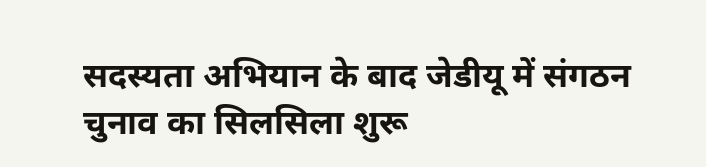सदस्यता अभियान के बाद जेडीयू में संगठन चुनाव का सिलसिला शुरू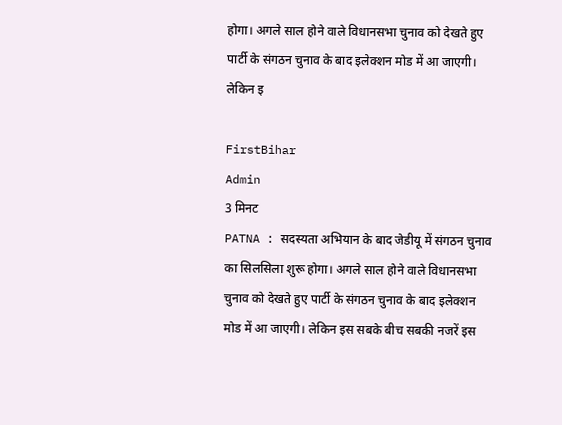होगा। अगले साल होने वाले विधानसभा चुनाव को देखते हुए पार्टी के संगठन चुनाव के बाद इलेक्शन मोड में आ जाएगी। लेकिन इ

FirstBihar
Admin
3 मिनट
PATNA : सदस्यता अभियान के बाद जेडीयू में संगठन चुनाव का सिलसिला शुरू होगा। अगले साल होने वाले विधानसभा चुनाव को देखते हुए पार्टी के संगठन चुनाव के बाद इलेक्शन मोड में आ जाएगी। लेकिन इस सबके बीच सबकी नजरें इस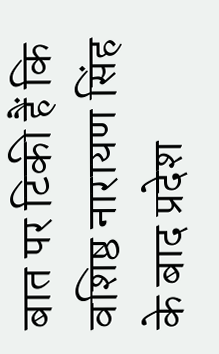बात पर टिकी हैं कि वशिष्ठ नारायण सिंह के बाद प्रदेश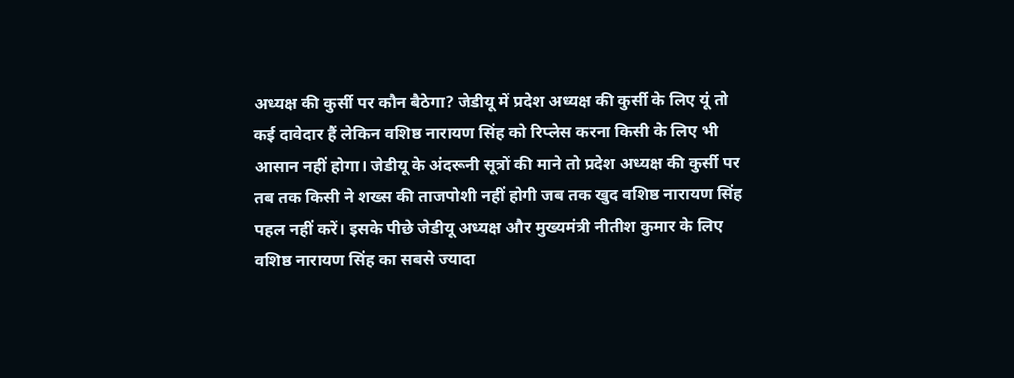अध्यक्ष की कुर्सी पर कौन बैठेगा? जेडीयू में प्रदेश अध्यक्ष की कुर्सी के लिए यूं तो कई दावेदार हैं लेकिन वशिष्ठ नारायण सिंह को रिप्लेस करना किसी के लिए भी आसान नहीं होगा। जेडीयू के अंदरूनी सूत्रों की माने तो प्रदेश अध्यक्ष की कुर्सी पर तब तक किसी ने शख्स की ताजपोशी नहीं होगी जब तक खुद वशिष्ठ नारायण सिंह पहल नहीं करें। इसके पीछे जेडीयू अध्यक्ष और मुख्यमंत्री नीतीश कुमार के लिए वशिष्ठ नारायण सिंह का सबसे ज्यादा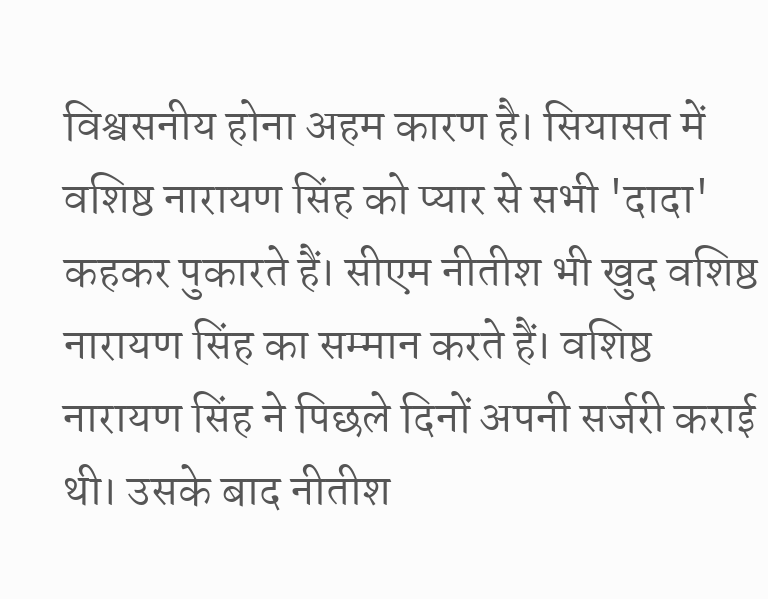विश्वसनीय होना अहम कारण है। सियासत में वशिष्ठ नारायण सिंह को प्यार से सभी 'दादा' कहकर पुकारते हैं। सीएम नीतीश भी खुद वशिष्ठ नारायण सिंह का सम्मान करते हैं। वशिष्ठ नारायण सिंह ने पिछले दिनों अपनी सर्जरी कराई थी। उसके बाद नीतीश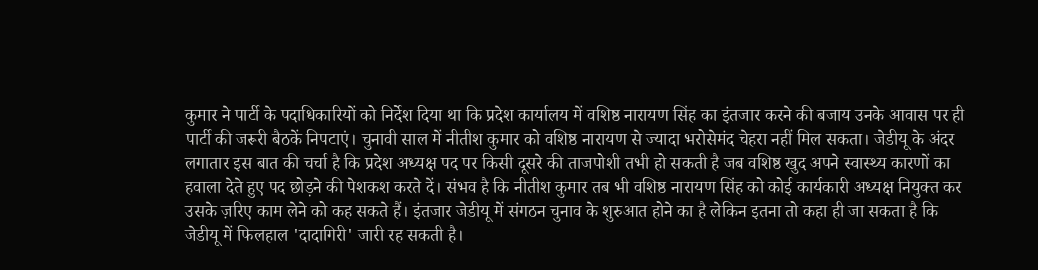कुमार ने पार्टी के पदाधिकारियों को निर्देश दिया था कि प्रदेश कार्यालय में वशिष्ठ नारायण सिंह का इंतजार करने की बजाय उनके आवास पर ही पार्टी की जरूरी बैठकें निपटाएं। चुनावी साल में नीतीश कुमार को वशिष्ठ नारायण से ज्यादा भरोसेमंद चेहरा नहीं मिल सकता। जेडीयू के अंदर लगातार इस बात की चर्चा है कि प्रदेश अध्यक्ष पद पर किसी दूसरे की ताजपोशी तभी हो सकती है जब वशिष्ठ खुद अपने स्वास्थ्य कारणों का हवाला देते हुए पद छोड़ने की पेशकश करते दें। संभव है कि नीतीश कुमार तब भी वशिष्ठ नारायण सिंह को कोई कार्यकारी अध्यक्ष नियुक्त कर उसके ज़रिए काम लेने को कह सकते हैं। इंतजार जेडीयू में संगठन चुनाव के शुरुआत होने का है लेकिन इतना तो कहा ही जा सकता है कि जेडीयू में फिलहाल 'दादागिरी' जारी रह सकती है।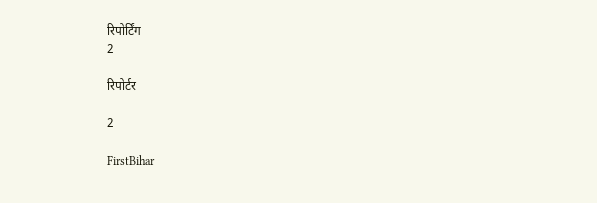रिपोर्टिंग
2

रिपोर्टर

2

FirstBihar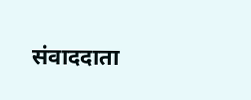संवाददाता